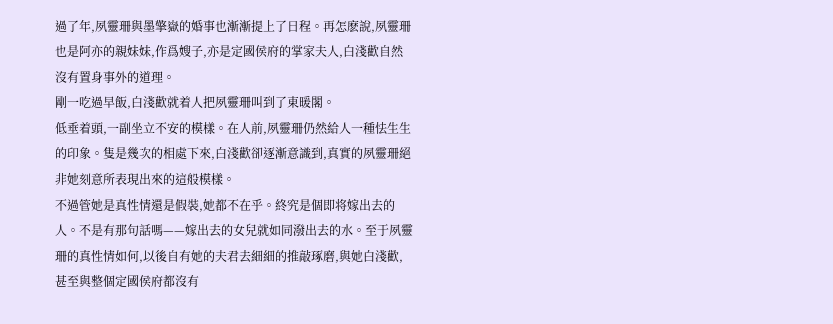過了年,夙靈珊與墨擎嶽的婚事也漸漸提上了日程。再怎麽說,夙靈珊也是阿亦的親妹妹,作爲嫂子,亦是定國侯府的掌家夫人,白淺歡自然沒有置身事外的道理。
剛一吃過早飯,白淺歡就着人把夙靈珊叫到了東暖閣。
低垂着頭,一副坐立不安的模樣。在人前,夙靈珊仍然給人一種怯生生的印象。隻是幾次的相處下來,白淺歡卻逐漸意識到,真實的夙靈珊絕非她刻意所表現出來的這般模樣。
不過管她是真性情還是假裝,她都不在乎。終究是個即将嫁出去的人。不是有那句話嗎——嫁出去的女兒就如同潑出去的水。至于夙靈珊的真性情如何,以後自有她的夫君去細細的推敲琢磨,與她白淺歡,甚至與整個定國侯府都沒有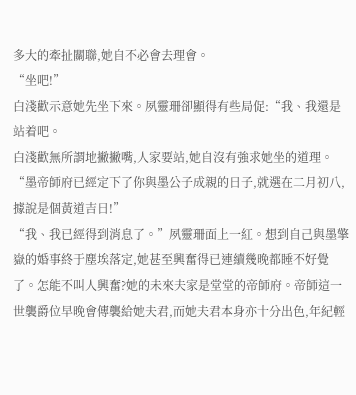多大的牽扯關聯,她自不必會去理會。
“坐吧!”
白淺歡示意她先坐下來。夙靈珊卻顯得有些局促:“我、我還是站着吧。
白淺歡無所謂地撇撇嘴,人家要站,她自沒有強求她坐的道理。
“墨帝師府已經定下了你與墨公子成親的日子,就選在二月初八,據說是個黃道吉日!”
“我、我已經得到消息了。”夙靈珊面上一紅。想到自己與墨擎嶽的婚事終于塵埃落定,她甚至興奮得已連續幾晚都睡不好覺了。怎能不叫人興奮?她的未來夫家是堂堂的帝師府。帝師這一世襲爵位早晚會傳襲給她夫君,而她夫君本身亦十分出色,年紀輕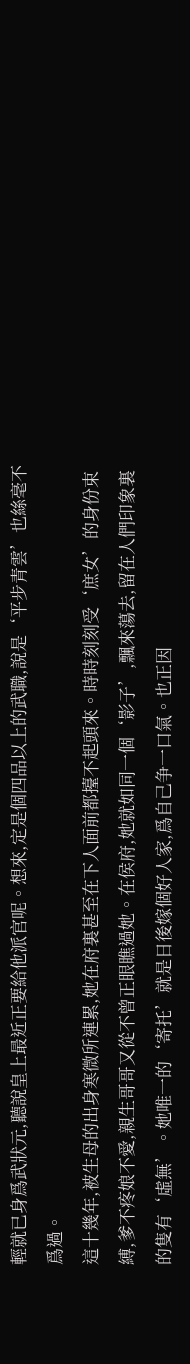輕就已身爲武狀元,聽說皇上最近正要給他派官呢。想來,定是個四品以上的武職,說是‘平步青雲’也絲毫不爲過。
這十幾年,被生母的出身寒微所連累,她在府裏甚至在下人面前都擡不起頭來。時時刻刻受‘庶女’的身份束縛,爹不疼娘不愛,親生哥哥又從不曾正眼瞧過她。在侯府,她就如同一個‘影子’,飄來蕩去,留在人們印象裏的隻有‘虛無’。她唯一的‘寄托’就是日後嫁個好人家,爲自己争一口氣。也正因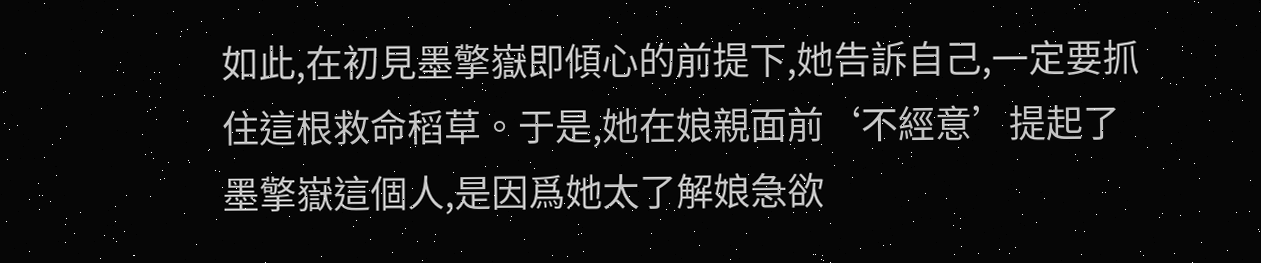如此,在初見墨擎嶽即傾心的前提下,她告訴自己,一定要抓住這根救命稻草。于是,她在娘親面前‘不經意’提起了墨擎嶽這個人,是因爲她太了解娘急欲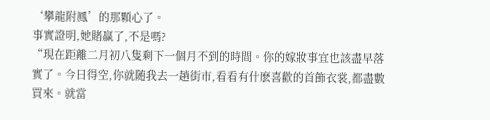‘攀龍附鳳’的那顆心了。
事實證明,她賭赢了,不是嗎?
“現在距離二月初八隻剩下一個月不到的時間。你的嫁妝事宜也該盡早落實了。今日得空,你就随我去一趟街市,看看有什麽喜歡的首飾衣裳,都盡數買來。就當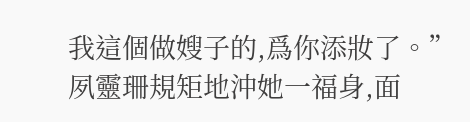我這個做嫂子的,爲你添妝了。”
夙靈珊規矩地沖她一福身,面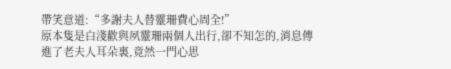帶笑意道:“多謝夫人替靈珊費心周全!”
原本隻是白淺歡與夙靈珊兩個人出行,卻不知怎的,消息傳進了老夫人耳朵裏,竟然一門心思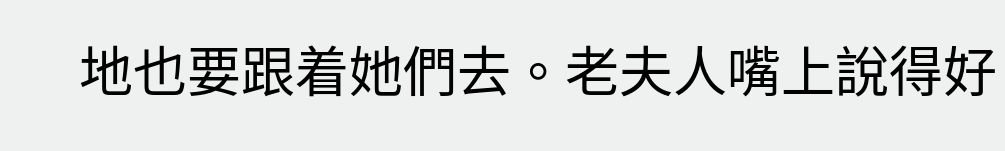地也要跟着她們去。老夫人嘴上說得好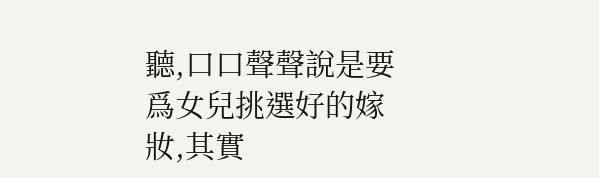聽,口口聲聲說是要爲女兒挑選好的嫁妝,其實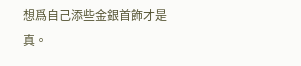想爲自己添些金銀首飾才是真。